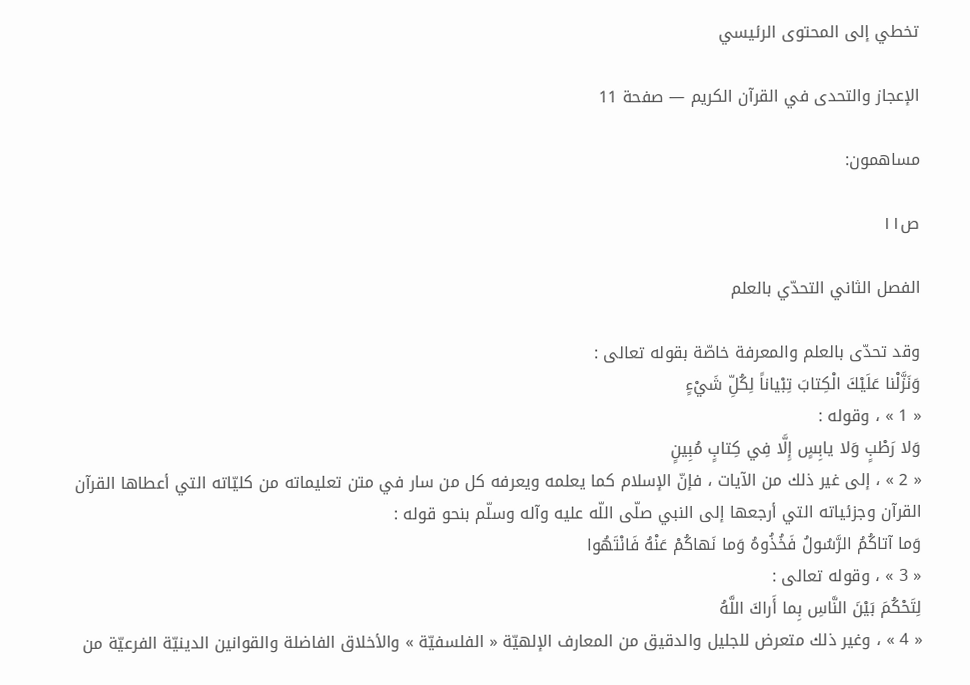تخطي إلى المحتوى الرئيسي

الإعجاز والتحدى في القرآن الكريم — صفحة 11

مساهمون:

ص١١

الفصل الثاني التحدّي بالعلم

وقد تحدّى بالعلم والمعرفة خاصّة بقوله تعالى :
وَنَزَّلْنا عَلَيْكَ الْكِتابَ تِبْياناً لِكُلِّ شَيْءٍ
« 1 » ، وقوله :
وَلا رَطْبٍ وَلا يابِسٍ إِلَّا فِي كِتابٍ مُبِينٍ
« 2 » ، إلى غير ذلك من الآيات ، فإنّ الإسلام كما يعلمه ويعرفه كل من سار في متن تعليماته من كليّاته التي أعطاها القرآن القرآن وجزئياته التي أرجعها إلى النبي صلّى اللّه عليه وآله وسلّم بنحو قوله :
وَما آتاكُمُ الرَّسُولُ فَخُذُوهُ وَما نَهاكُمْ عَنْهُ فَانْتَهُوا
« 3 » ، وقوله تعالى :
لِتَحْكُمَ بَيْنَ النَّاسِ بِما أَراكَ اللَّهُ
« 4 » ، وغير ذلك متعرض للجليل والدقيق من المعارف الإلهيّة « الفلسفيّة » والأخلاق الفاضلة والقوانين الدينيّة الفرعيّة من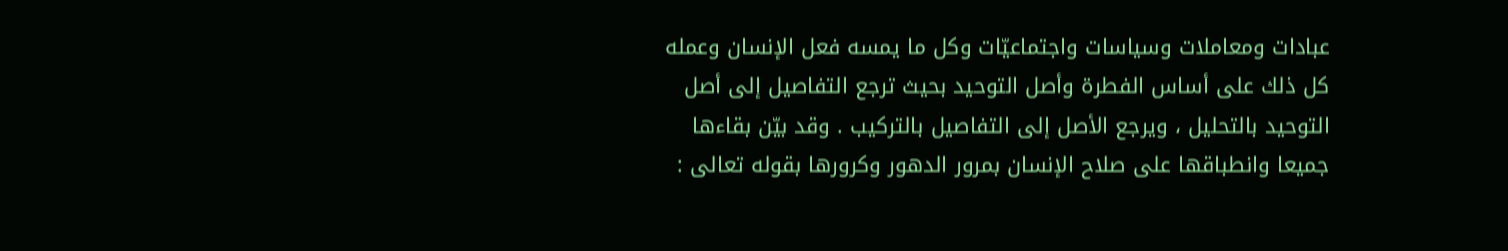عبادات ومعاملات وسياسات واجتماعيّات وكل ما يمسه فعل الإنسان وعمله كل ذلك على أساس الفطرة وأصل التوحيد بحيث ترجع التفاصيل إلى أصل التوحيد بالتحليل ، ويرجع الأصل إلى التفاصيل بالتركيب . وقد بيّن بقاءها جميعا وانطباقها على صلاح الإنسان بمرور الدهور وكرورها بقوله تعالى :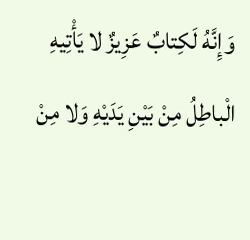وَإِنَّهُ لَكِتابٌ عَزِيزٌ لا يَأْتِيهِ الْباطِلُ مِنْ بَيْنِ يَدَيْهِ وَلا مِنْ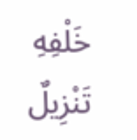خَلْفِهِ تَنْزِيلٌ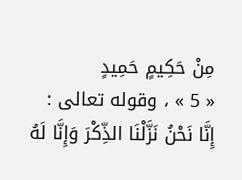مِنْ حَكِيمٍ حَمِيدٍ
« 5 » ، وقوله تعالى :
إِنَّا نَحْنُ نَزَّلْنَا الذِّكْرَ وَإِنَّا لَهُ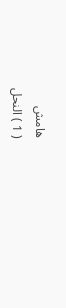هامش
( 1 ) النحل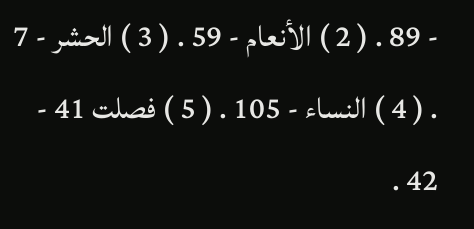- 89 . ( 2 ) الأنعام - 59 . ( 3 ) الحشر - 7 . ( 4 ) النساء - 105 . ( 5 ) فصلت 41 - 42 .